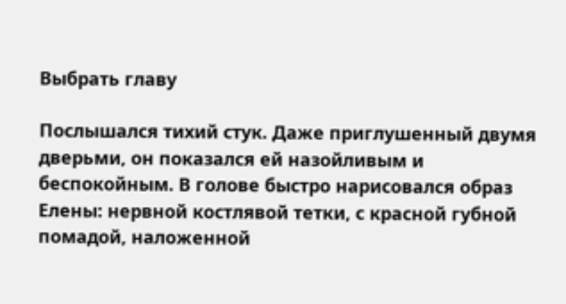Выбрать главу

Послышался тихий стук. Даже приглушенный двумя дверьми, он показался ей назойливым и беспокойным. В голове быстро нарисовался образ Елены: нервной костлявой тетки, с красной губной помадой, наложенной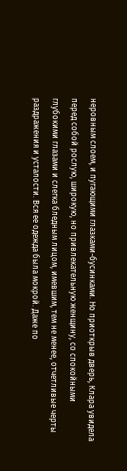неровным слоем, и пугающими глазками-бусинками. Но приоткрыв дверь, Клара увидела перед собой рослую, широкую, но привлекательную женщину, со спокойными глубокими глазами и слегка бледным лицом, имевшим, тем не менее, отчетливые черты раздражения и усталости. Вся ее одежда была мокрой. Даже по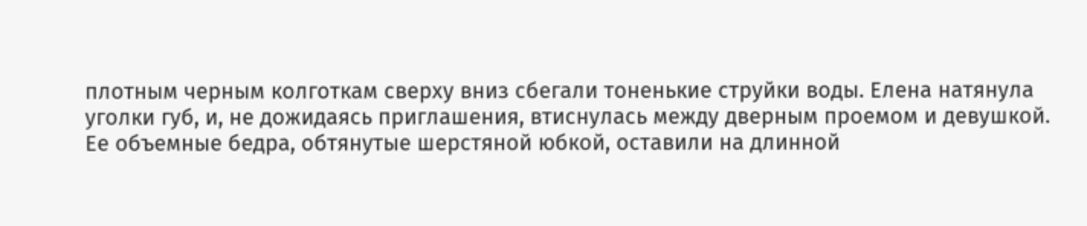плотным черным колготкам сверху вниз сбегали тоненькие струйки воды. Елена натянула уголки губ, и, не дожидаясь приглашения, втиснулась между дверным проемом и девушкой. Ее объемные бедра, обтянутые шерстяной юбкой, оставили на длинной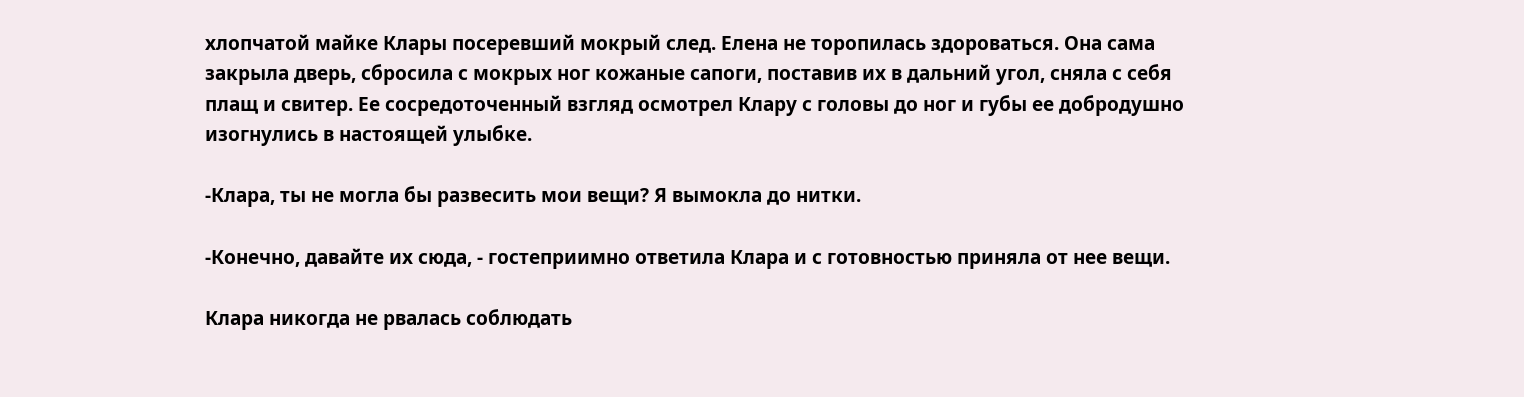хлопчатой майке Клары посеревший мокрый след. Елена не торопилась здороваться. Она сама закрыла дверь, сбросила с мокрых ног кожаные сапоги, поставив их в дальний угол, сняла с себя плащ и свитер. Ее сосредоточенный взгляд осмотрел Клару с головы до ног и губы ее добродушно изогнулись в настоящей улыбке.

-Клара, ты не могла бы развесить мои вещи? Я вымокла до нитки.

-Конечно, давайте их сюда, - гостеприимно ответила Клара и с готовностью приняла от нее вещи.

Клара никогда не рвалась соблюдать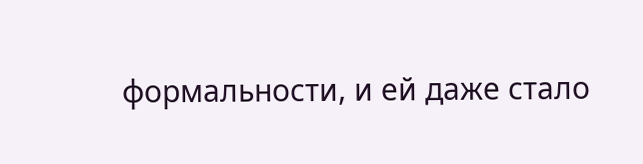формальности, и ей даже стало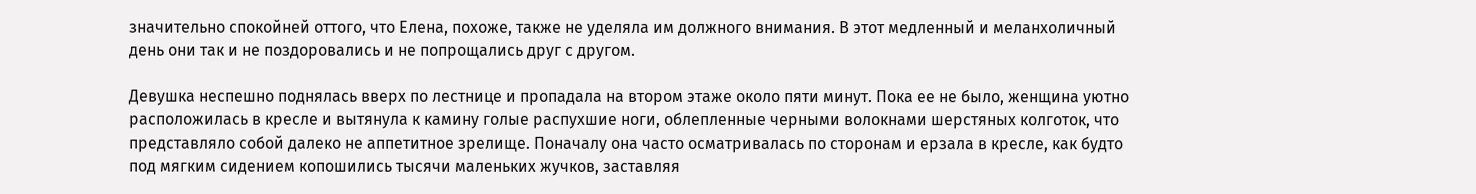значительно спокойней оттого, что Елена, похоже, также не уделяла им должного внимания. В этот медленный и меланхоличный день они так и не поздоровались и не попрощались друг с другом.

Девушка неспешно поднялась вверх по лестнице и пропадала на втором этаже около пяти минут. Пока ее не было, женщина уютно расположилась в кресле и вытянула к камину голые распухшие ноги, облепленные черными волокнами шерстяных колготок, что представляло собой далеко не аппетитное зрелище. Поначалу она часто осматривалась по сторонам и ерзала в кресле, как будто под мягким сидением копошились тысячи маленьких жучков, заставляя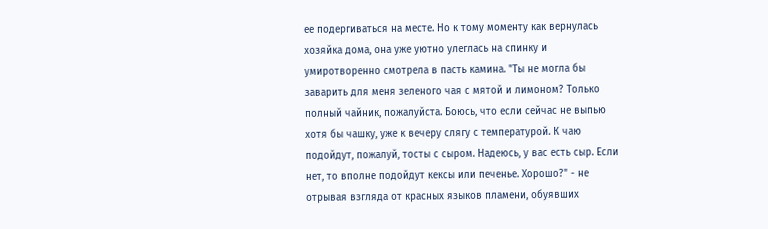ее подергиваться на месте. Но к тому моменту как вернулась хозяйка дома, она уже уютно улеглась на спинку и умиротворенно смотрела в пасть камина. "Ты не могла бы заварить для меня зеленого чая с мятой и лимоном? Только полный чайник, пожалуйста. Боюсь, что если сейчас не выпью хотя бы чашку, уже к вечеру слягу с температурой. К чаю подойдут, пожалуй, тосты с сыром. Надеюсь, у вас есть сыр. Если нет, то вполне подойдут кексы или печенье. Хорошо?" - не отрывая взгляда от красных языков пламени, обуявших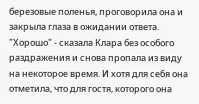березовые поленья, проговорила она и закрыла глаза в ожидании ответа. "Хорошо" - сказала Клара без особого раздражения и снова пропала из виду на некоторое время. И хотя для себя она отметила, что для гостя, которого она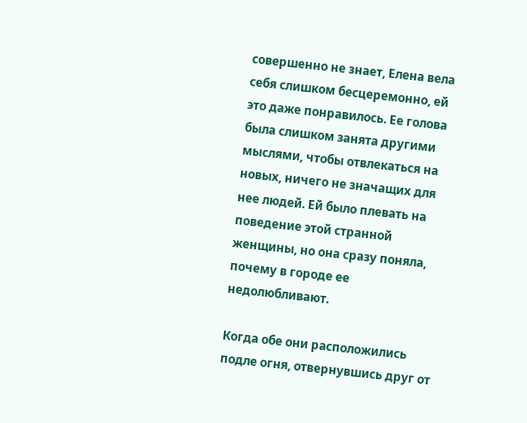совершенно не знает, Елена вела себя слишком бесцеремонно, ей это даже понравилось. Ее голова была слишком занята другими мыслями, чтобы отвлекаться на новых, ничего не значащих для нее людей. Ей было плевать на поведение этой странной женщины, но она сразу поняла, почему в городе ее недолюбливают.

Когда обе они расположились подле огня, отвернувшись друг от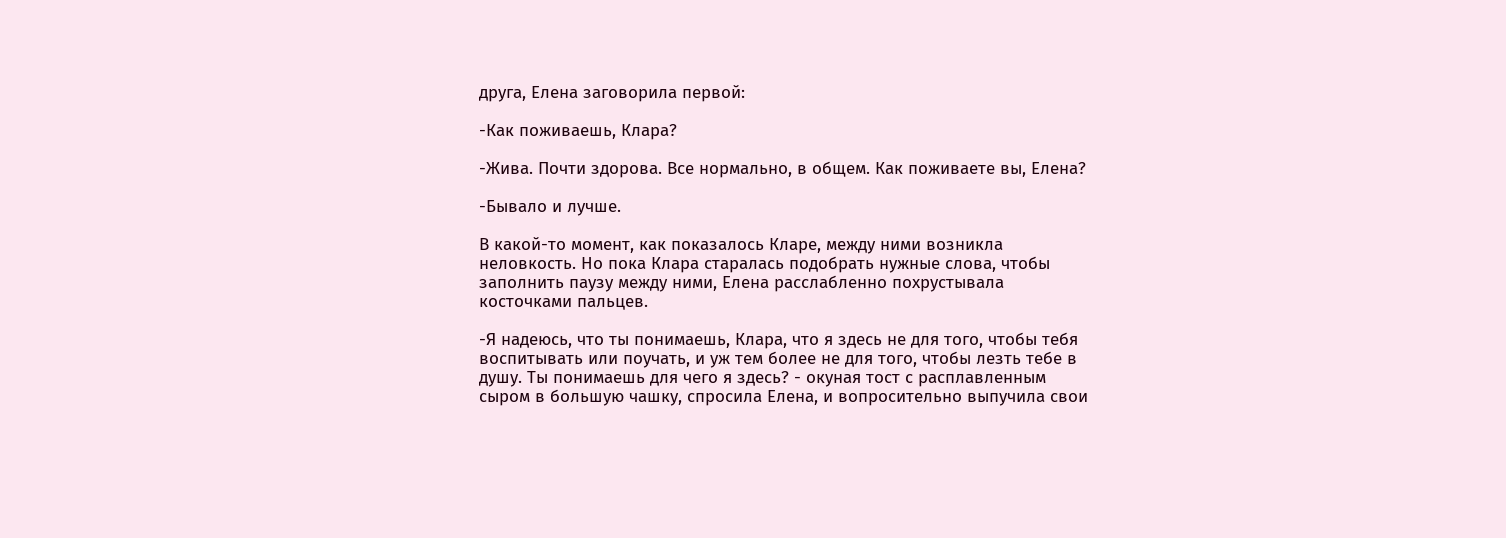друга, Елена заговорила первой:

-Как поживаешь, Клара?

-Жива. Почти здорова. Все нормально, в общем. Как поживаете вы, Елена?

-Бывало и лучше.

В какой-то момент, как показалось Кларе, между ними возникла неловкость. Но пока Клара старалась подобрать нужные слова, чтобы заполнить паузу между ними, Елена расслабленно похрустывала косточками пальцев.

-Я надеюсь, что ты понимаешь, Клара, что я здесь не для того, чтобы тебя воспитывать или поучать, и уж тем более не для того, чтобы лезть тебе в душу. Ты понимаешь для чего я здесь? - окуная тост с расплавленным сыром в большую чашку, спросила Елена, и вопросительно выпучила свои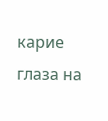карие глаза на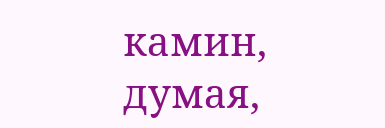камин, думая,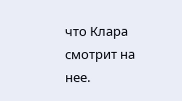что Клара смотрит на нее.